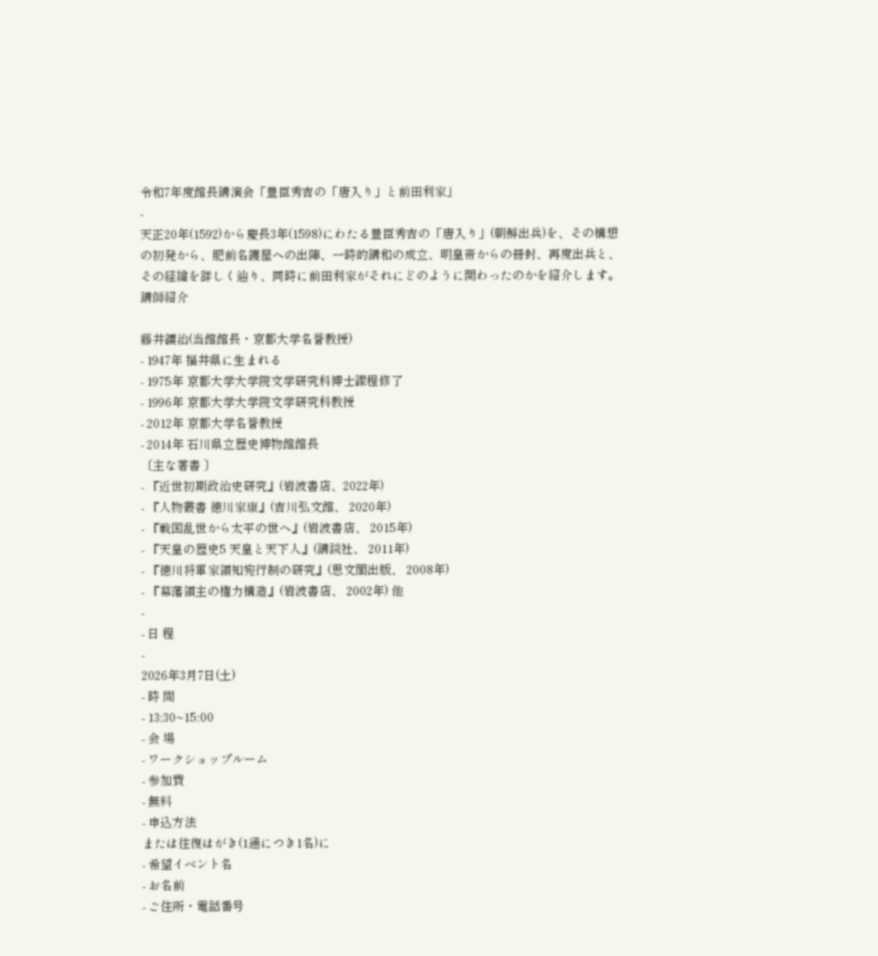令和7年度館長講演会「豊臣秀吉の「唐入り」と前田利家」
-
天正20年(1592)から慶長3年(1598)にわたる豊臣秀吉の「唐入り」(朝鮮出兵)を、その構想の初発から、肥前名護屋への出陣、一時的講和の成立、明皇帝からの冊封、再度出兵と、その経緯を詳しく辿り、同時に前田利家がそれにどのように関わったのかを紹介します。
講師紹介

藤井讓治(当館館長・京都大学名誉教授)
- 1947年 福井県に生まれる
- 1975年 京都大学大学院文学研究科博士課程修了
- 1996年 京都大学大学院文学研究科教授
- 2012年 京都大学名誉教授
- 2014年 石川県立歴史博物館館長
〔主な著書 〕
- 『近世初期政治史研究』(岩波書店、2022年)
- 『人物叢書 徳川家康』(吉川弘文館、 2020年)
- 『戦国乱世から太平の世へ』(岩波書店、 2015年)
- 『天皇の歴史5 天皇と天下人』(講談社、 2011年)
- 『徳川将軍家領知宛行制の研究』(思文閣出版、 2008年)
- 『幕藩領主の権力構造』(岩波書店、 2002年) 他
-
- 日 程
-
2026年3月7日(土)
- 時 間
- 13:30~15:00
- 会 場
- ワークショップルーム
- 参加費
- 無料
- 申込方法
または往復はがき(1通につき1名)に
- 希望イベント名
- お名前
- ご住所・電話番号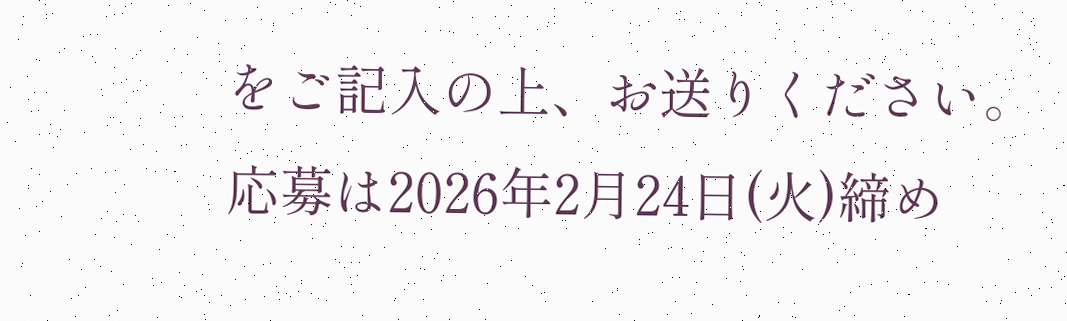をご記入の上、お送りください。
応募は2026年2月24日(火)締め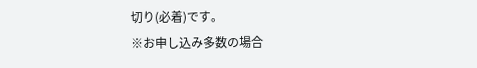切り(必着)です。
※お申し込み多数の場合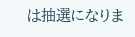は抽選になりま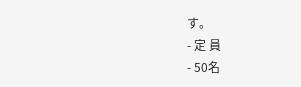す。
- 定 員
- 50名